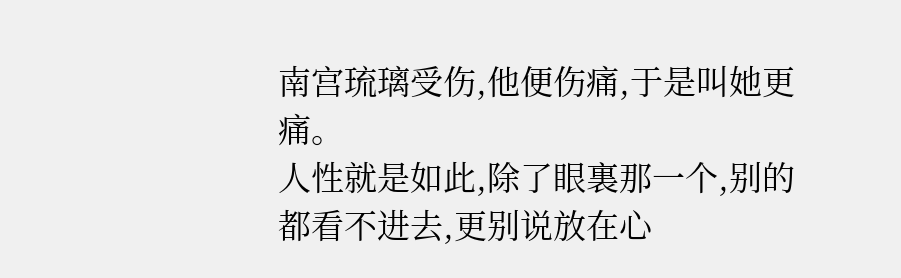南宫琉璃受伤,他便伤痛,于是叫她更痛。
人性就是如此,除了眼裏那一个,别的都看不进去,更别说放在心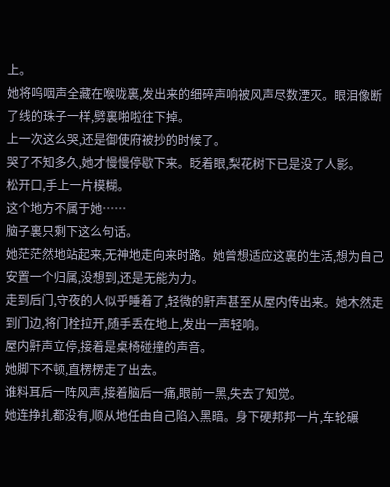上。
她将呜咽声全藏在喉咙裏,发出来的细碎声响被风声尽数湮灭。眼泪像断了线的珠子一样,劈裏啪啦往下掉。
上一次这么哭,还是御使府被抄的时候了。
哭了不知多久,她才慢慢停歇下来。眨着眼,梨花树下已是没了人影。
松开口,手上一片模糊。
这个地方不属于她……
脑子裏只剩下这么句话。
她茫茫然地站起来,无神地走向来时路。她曾想适应这裏的生活,想为自己安置一个归属,没想到,还是无能为力。
走到后门,守夜的人似乎睡着了,轻微的鼾声甚至从屋内传出来。她木然走到门边,将门栓拉开,随手丢在地上,发出一声轻响。
屋内鼾声立停,接着是桌椅碰撞的声音。
她脚下不顿,直楞楞走了出去。
谁料耳后一阵风声,接着脑后一痛,眼前一黑,失去了知觉。
她连挣扎都没有,顺从地任由自己陷入黑暗。身下硬邦邦一片,车轮碾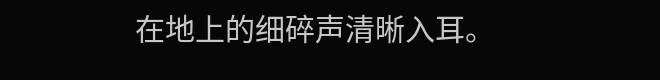在地上的细碎声清晰入耳。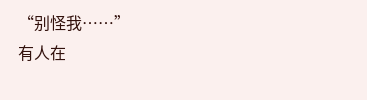“别怪我……”
有人在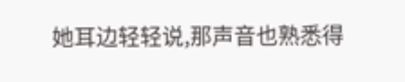她耳边轻轻说,那声音也熟悉得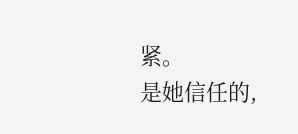紧。
是她信任的,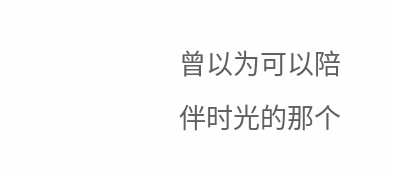曾以为可以陪伴时光的那个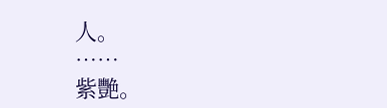人。
……
紫艷。